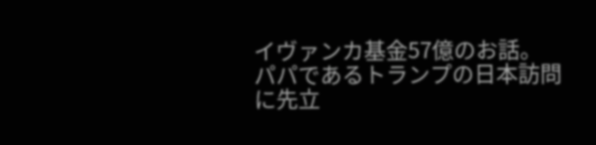イヴァンカ基金57億のお話。
パパであるトランプの日本訪問に先立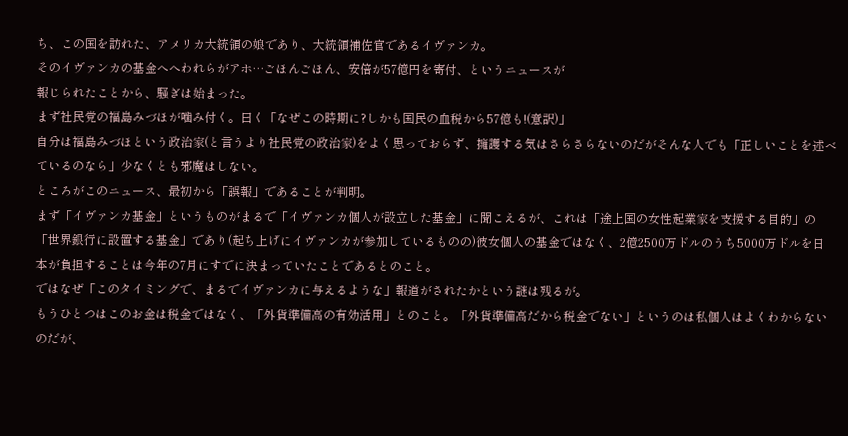ち、この国を訪れた、アメリカ大統領の娘であり、大統領補佐官であるイヴァンカ。
そのイヴァンカの基金へへわれらがアホ…ごほんごほん、安倍が57億円を寄付、というニュースが
報じられたことから、騒ぎは始まった。
まず社民党の福島みづほが噛み付く。曰く「なぜこの時期に?しかも国民の血税から57億も!(意訳)」
自分は福島みづほという政治家(と言うより社民党の政治家)をよく思っておらず、擁護する気はさらさらないのだがそんな人でも「正しいことを述べているのなら」少なくとも邪魔はしない。
ところがこのニュース、最初から「誤報」であることが判明。
まず「イヴァンカ基金」というものがまるで「イヴァンカ個人が設立した基金」に聞こえるが、これは「途上国の女性起業家を支援する目的」の「世界銀行に設置する基金」であり(起ち上げにイヴァンカが参加しているものの)彼女個人の基金ではなく、2億2500万ドルのうち5000万ドルを日本が負担することは今年の7月にすでに決まっていたことであるとのこと。
ではなぜ「このタイミングで、まるでイヴァンカに与えるような」報道がされたかという謎は残るが。
もうひとつはこのお金は税金ではなく、「外貨準備高の有効活用」とのこと。「外貨準備高だから税金でない」というのは私個人はよくわからないのだが、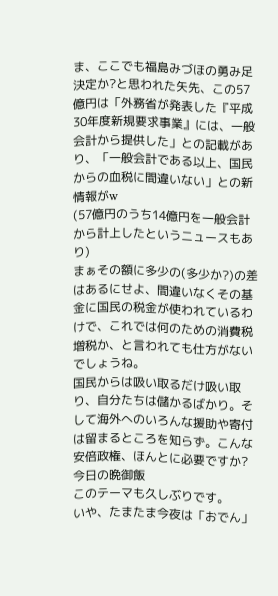ま、ここでも福島みづほの勇み足決定か?と思われた矢先、この57億円は「外務省が発表した『平成30年度新規要求事業』には、一般会計から提供した」との記載があり、「一般会計である以上、国民からの血税に間違いない」との新情報がw
(57億円のうち14億円を一般会計から計上したというニュースもあり)
まぁその額に多少の(多少か?)の差はあるにせよ、間違いなくその基金に国民の税金が使われているわけで、これでは何のための消費税増税か、と言われても仕方がないでしょうね。
国民からは吸い取るだけ吸い取り、自分たちは儲かるばかり。そして海外へのいろんな援助や寄付は留まるところを知らず。こんな安倍政権、ほんとに必要ですか?
今日の晩御飯
このテーマも久しぶりです。
いや、たまたま今夜は「おでん」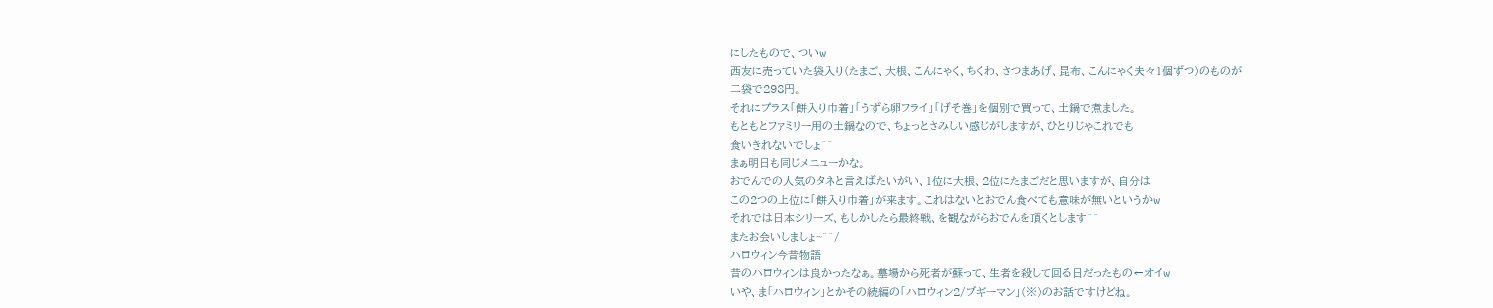にしたもので、ついw
西友に売っていた袋入り(たまご、大根、こんにゃく、ちくわ、さつまあげ、昆布、こんにゃく夫々1個ずつ)のものが
二袋で298円。
それにプラス「餅入り巾着」「うずら卵フライ」「げそ巻」を個別で買って、土鍋で煮ました。
もともとファミリー用の土鍋なので、ちょっとさみしい感じがしますが、ひとりじゃこれでも
食いきれないでしょ^^
まぁ明日も同じメニューかな。
おでんでの人気のタネと言えばたいがい、1位に大根、2位にたまごだと思いますが、自分は
この2つの上位に「餅入り巾着」が来ます。これはないとおでん食べても意味が無いというかw
それでは日本シリーズ、もしかしたら最終戦、を観ながらおでんを頂くとします^^
またお会いしましょ~^^/
ハロウィン今昔物語
昔のハロウィンは良かったなぁ。墓場から死者が蘇って、生者を殺して回る日だったもの←オイw
いや、ま「ハロウィン」とかその続編の「ハロウィン2/ブギーマン」(※)のお話ですけどね。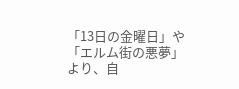「13日の金曜日」や「エルム街の悪夢」より、自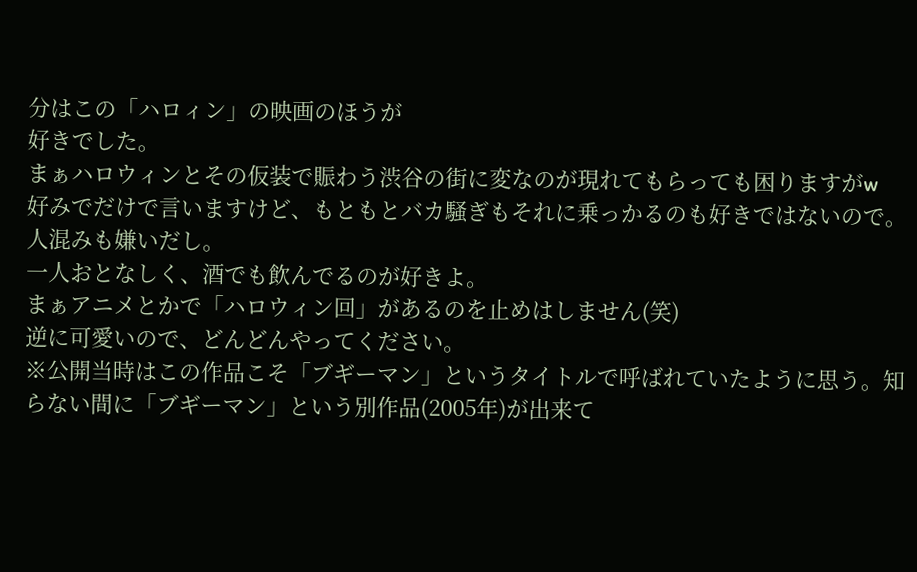分はこの「ハロィン」の映画のほうが
好きでした。
まぁハロウィンとその仮装で賑わう渋谷の街に変なのが現れてもらっても困りますがw
好みでだけで言いますけど、もともとバカ騒ぎもそれに乗っかるのも好きではないので。
人混みも嫌いだし。
一人おとなしく、酒でも飲んでるのが好きよ。
まぁアニメとかで「ハロウィン回」があるのを止めはしません(笑)
逆に可愛いので、どんどんやってください。
※公開当時はこの作品こそ「ブギーマン」というタイトルで呼ばれていたように思う。知らない間に「ブギーマン」という別作品(2005年)が出来て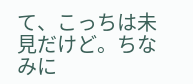て、こっちは未見だけど。ちなみに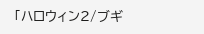「ハロウィン2/ブギ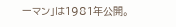ーマン」は1981年公開。